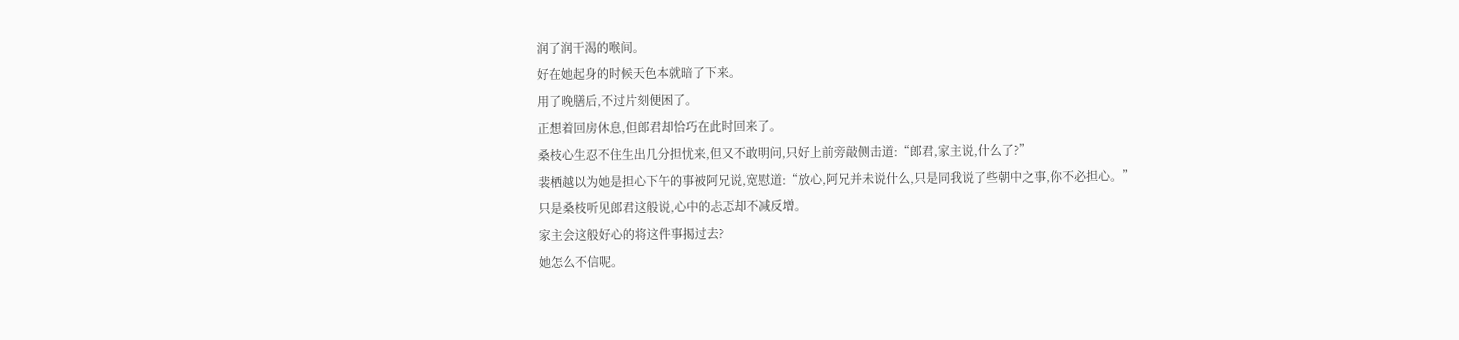润了润干渴的喉间。
好在她起身的时候天色本就暗了下来。
用了晚膳后,不过片刻便困了。
正想着回房休息,但郎君却恰巧在此时回来了。
桑枝心生忍不住生出几分担忧来,但又不敢明问,只好上前旁敲侧击道:“郎君,家主说,什么了?”
裴栖越以为她是担心下午的事被阿兄说,宽慰道:“放心,阿兄并未说什么,只是同我说了些朝中之事,你不必担心。”
只是桑枝听见郎君这般说,心中的忐忑却不减反增。
家主会这般好心的将这件事揭过去?
她怎么不信呢。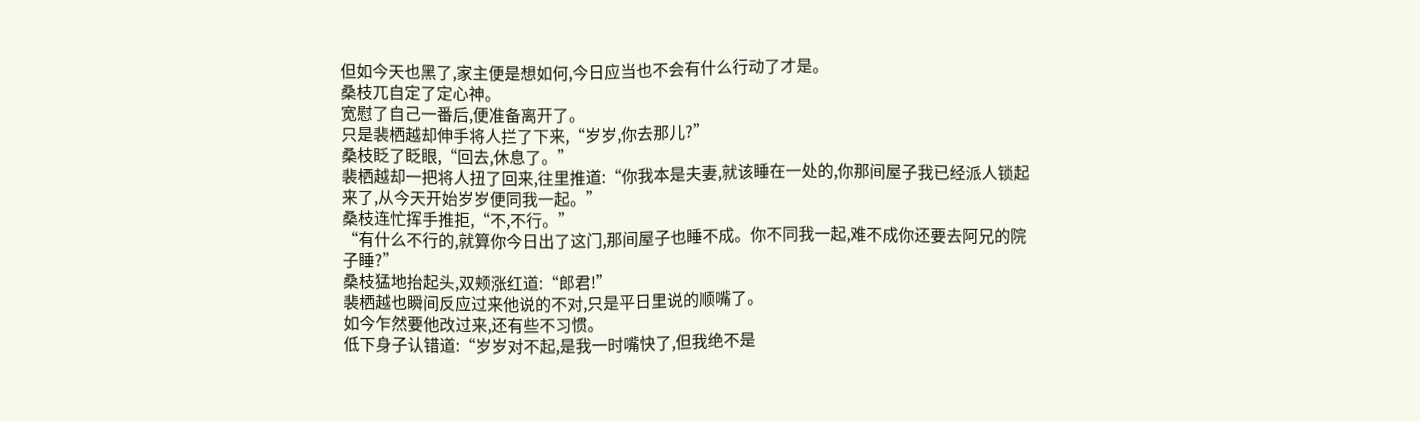但如今天也黑了,家主便是想如何,今日应当也不会有什么行动了才是。
桑枝兀自定了定心神。
宽慰了自己一番后,便准备离开了。
只是裴栖越却伸手将人拦了下来,“岁岁,你去那儿?”
桑枝眨了眨眼,“回去,休息了。”
裴栖越却一把将人扭了回来,往里推道:“你我本是夫妻,就该睡在一处的,你那间屋子我已经派人锁起来了,从今天开始岁岁便同我一起。”
桑枝连忙挥手推拒,“不,不行。”
“有什么不行的,就算你今日出了这门,那间屋子也睡不成。你不同我一起,难不成你还要去阿兄的院子睡?”
桑枝猛地抬起头,双颊涨红道:“郎君!”
裴栖越也瞬间反应过来他说的不对,只是平日里说的顺嘴了。
如今乍然要他改过来,还有些不习惯。
低下身子认错道:“岁岁对不起,是我一时嘴快了,但我绝不是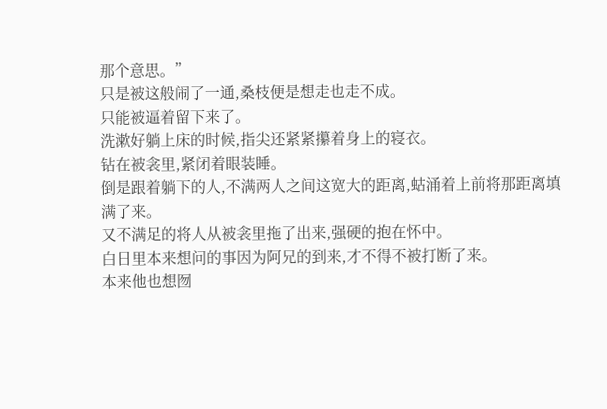那个意思。”
只是被这般闹了一通,桑枝便是想走也走不成。
只能被逼着留下来了。
洗漱好躺上床的时候,指尖还紧紧攥着身上的寝衣。
钻在被衾里,紧闭着眼装睡。
倒是跟着躺下的人,不满两人之间这宽大的距离,蛄涌着上前将那距离填满了来。
又不满足的将人从被衾里拖了出来,强硬的抱在怀中。
白日里本来想问的事因为阿兄的到来,才不得不被打断了来。
本来他也想囫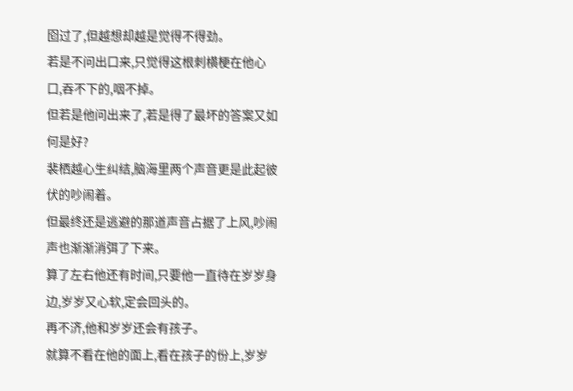囵过了,但越想却越是觉得不得劲。
若是不问出口来,只觉得这根刺横梗在他心口,吞不下的,咽不掉。
但若是他问出来了,若是得了最坏的答案又如何是好?
裴栖越心生纠结,脑海里两个声音更是此起彼伏的吵闹着。
但最终还是逃避的那道声音占据了上风,吵闹声也渐渐消弭了下来。
算了左右他还有时间,只要他一直待在岁岁身边,岁岁又心软,定会回头的。
再不济,他和岁岁还会有孩子。
就算不看在他的面上,看在孩子的份上,岁岁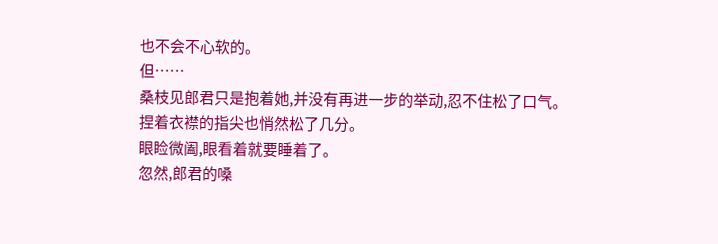也不会不心软的。
但……
桑枝见郎君只是抱着她,并没有再进一步的举动,忍不住松了口气。
捏着衣襟的指尖也悄然松了几分。
眼睑微阖,眼看着就要睡着了。
忽然,郎君的嗓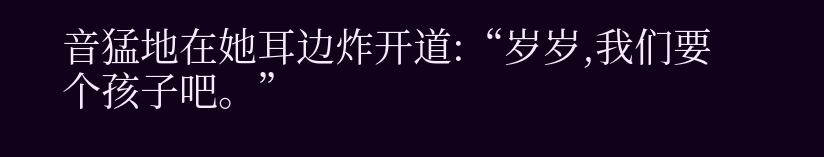音猛地在她耳边炸开道:“岁岁,我们要个孩子吧。”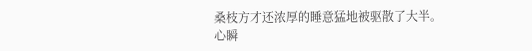桑枝方才还浓厚的睡意猛地被驱散了大半。
心瞬